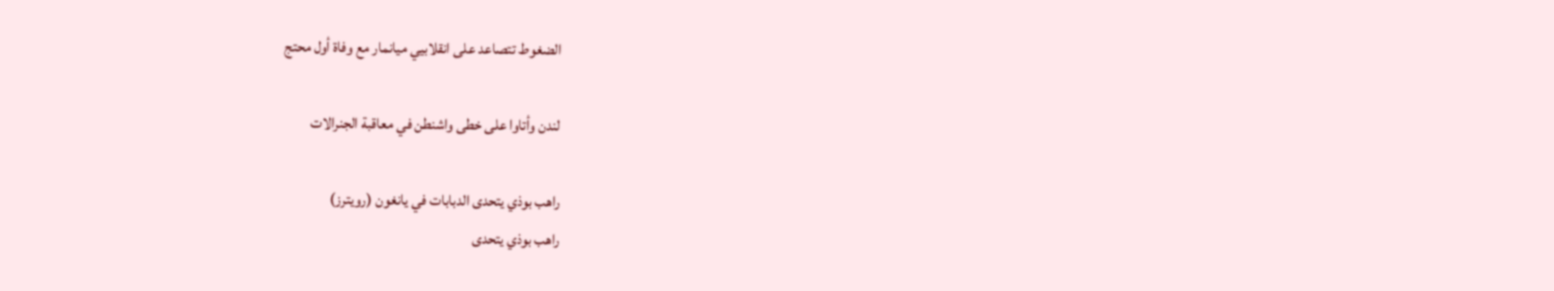الضغوط تتصاعد على انقلابيي ميانمار مع وفاة أول محتج

لندن وأتاوا على خطى واشنطن في معاقبة الجنرالات

راهب بوذي يتحدى الدبابات في يانغون (رويترز)
راهب بوذي يتحدى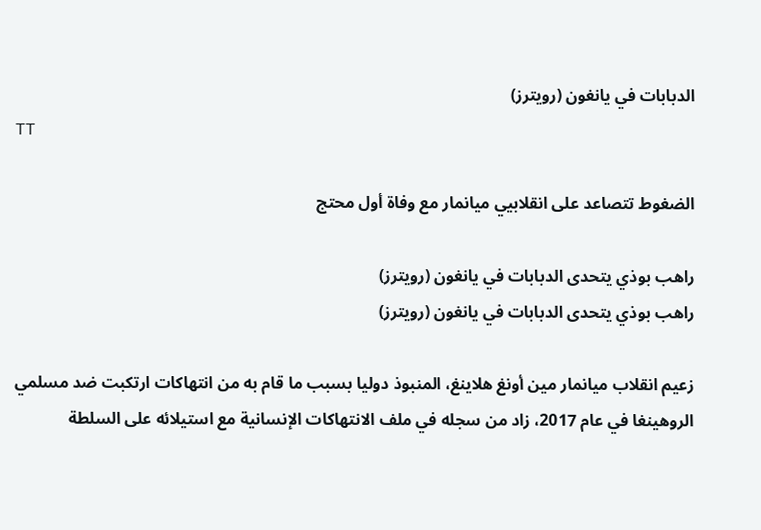الدبابات في يانغون (رويترز)
TT

الضغوط تتصاعد على انقلابيي ميانمار مع وفاة أول محتج

راهب بوذي يتحدى الدبابات في يانغون (رويترز)
راهب بوذي يتحدى الدبابات في يانغون (رويترز)

زعيم انقلاب ميانمار مين أونغ هلاينغ، المنبوذ دوليا بسبب ما قام به من انتهاكات ارتكبت ضد مسلمي الروهينغا في عام 2017، زاد من سجله في ملف الانتهاكات الإنسانية مع استيلائه على السلطة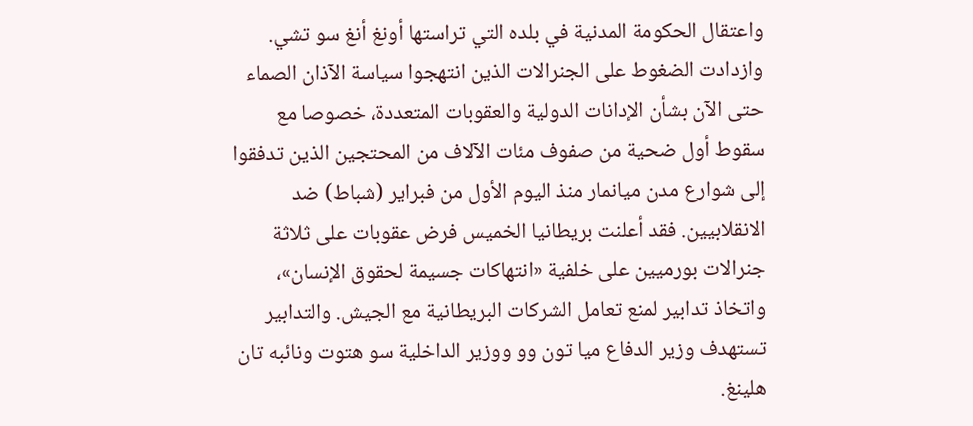واعتقال الحكومة المدنية في بلده التي تراستها أونغ أنغ سو تشي. وازدادت الضغوط على الجنرالات الذين انتهجوا سياسة الآذان الصماء حتى الآن بشأن الإدانات الدولية والعقوبات المتعددة، خصوصا مع سقوط أول ضحية من صفوف مئات الآلاف من المحتجين الذين تدفقوا إلى شوارع مدن ميانمار منذ اليوم الأول من فبراير (شباط) ضد الانقلابيين. فقد أعلنت بريطانيا الخميس فرض عقوبات على ثلاثة جنرالات بورميين على خلفية «انتهاكات جسيمة لحقوق الإنسان»، واتخاذ تدابير لمنع تعامل الشركات البريطانية مع الجيش. والتدابير تستهدف وزير الدفاع ميا تون وو ووزير الداخلية سو هتوت ونائبه تان هلينغ.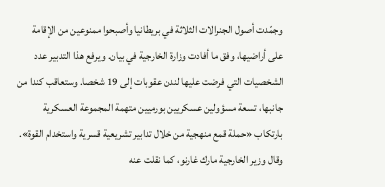وجمّدت أصول الجنرالات الثلاثة في بريطانيا وأصبحوا ممنوعين من الإقامة على أراضيها، وفق ما أفادت وزارة الخارجية في بيان. ويرفع هذا التدبير عدد الشخصيات التي فرضت عليها لندن عقوبات إلى 19 شخصا. وستعاقب كندا من جانبها، تسعة مسؤولين عسكريين بورميين متهمة المجموعة العسكرية بارتكاب «حملة قمع منهجية من خلال تدابير تشريعية قسرية واستخدام القوة». وقال وزير الخارجية مارك غارنو، كما نقلت عنه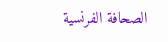الصحافة الفرنسية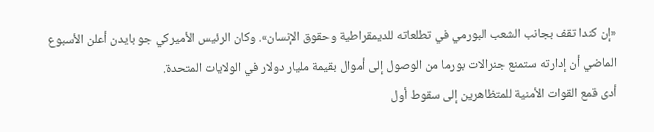«إن كندا تقف بجانب الشعب البورمي في تطلعاته للديمقراطية وحقوق الإنسان». وكان الرئيس الأميركي جو بايدن أعلن الأسبوع الماضي أن إدارته ستمنع جنرالات بورما من الوصول إلى أموال بقيمة مليار دولار في الولايات المتحدة.
أدى قمع القوات الأمنية للمتظاهرين إلى سقوط أول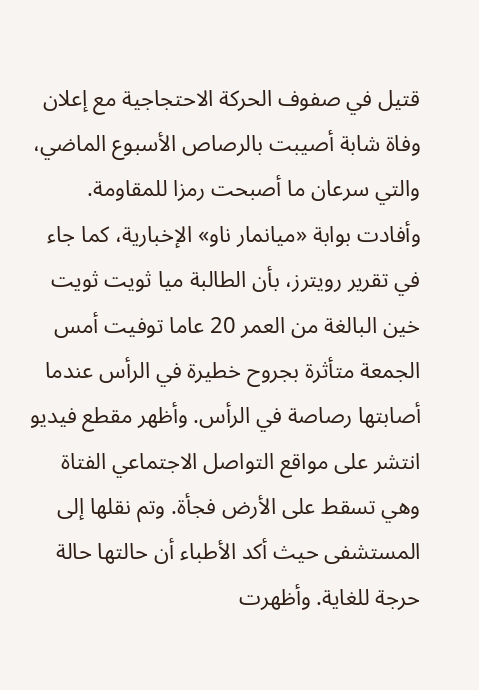قتيل في صفوف الحركة الاحتجاجية مع إعلان وفاة شابة أصيبت بالرصاص الأسبوع الماضي، والتي سرعان ما أصبحت رمزا للمقاومة.
وأفادت بوابة «ميانمار ناو» الإخبارية، كما جاء في تقرير رويترز، بأن الطالبة ميا ثويت ثويت خين البالغة من العمر 20 عاما توفيت أمس الجمعة متأثرة بجروح خطيرة في الرأس عندما أصابتها رصاصة في الرأس. وأظهر مقطع فيديو انتشر على مواقع التواصل الاجتماعي الفتاة وهي تسقط على الأرض فجأة. وتم نقلها إلى المستشفى حيث أكد الأطباء أن حالتها حالة حرجة للغاية. وأظهرت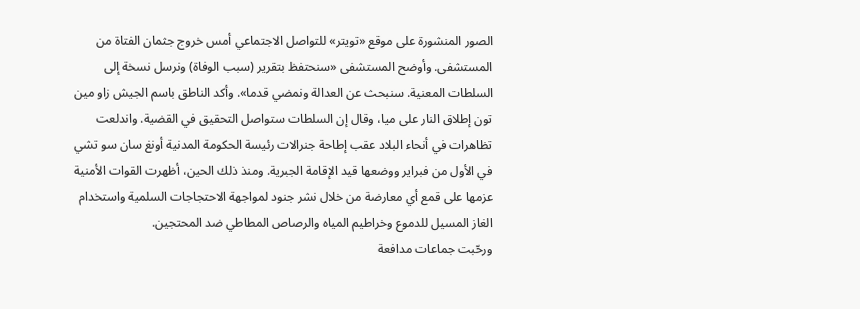الصور المنشورة على موقع «تويتر» للتواصل الاجتماعي أمس خروج جثمان الفتاة من المستشفى. وأوضح المستشفى «سنحتفظ بتقرير (سبب الوفاة) ونرسل نسخة إلى السلطات المعنية. سنبحث عن العدالة ونمضي قدما». وأكد الناطق باسم الجيش زاو مين تون إطلاق النار على ميا، وقال إن السلطات ستواصل التحقيق في القضية. واندلعت تظاهرات في أنحاء البلاد عقب إطاحة جنرالات رئيسة الحكومة المدنية أونغ سان سو تشي في الأول من فبراير ووضعها قيد الإقامة الجبرية. ومنذ ذلك الحين، أظهرت القوات الأمنية عزمها على قمع أي معارضة من خلال نشر جنود لمواجهة الاحتجاجات السلمية واستخدام الغاز المسيل للدموع وخراطيم المياه والرصاص المطاطي ضد المحتجين.
ورحّبت جماعات مدافعة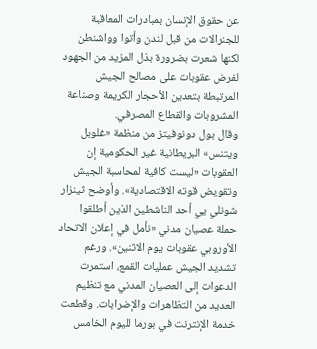عن حقوق الإنسان بمبادرات المعاقبة للجنرالات من قبل لندن وأتوا وواشنطن لكنها شعرت بضرورة بذل المزيد من الجهود لفرض عقوبات على مصالح الجيش المرتبطة بتعدين الأحجار الكريمة وصناعة المشروبات والقطاع المصرفي.
وقال بول دونوفيتز من منظمة «غلوبل ويتنس» البريطانية غير الحكومية إن العقوبات «ليست كافية لمحاسبة الجيش وتقويض قوته الاقتصادية». وأوضح ثينزار شونلي يي أحد الناشطين الذين أطلقوا حملة عصيان مدني «نأمل في إعلان الاتحاد الأوروبي عقوبات يوم الاثنين». ورغم تشديد الجيش عمليات القمع، استمرت الدعوات إلى العصيان المدني مع تنظيم العديد من التظاهرات والإضرابات. وقطعت خدمة الإنترنت في بورما لليوم الخامس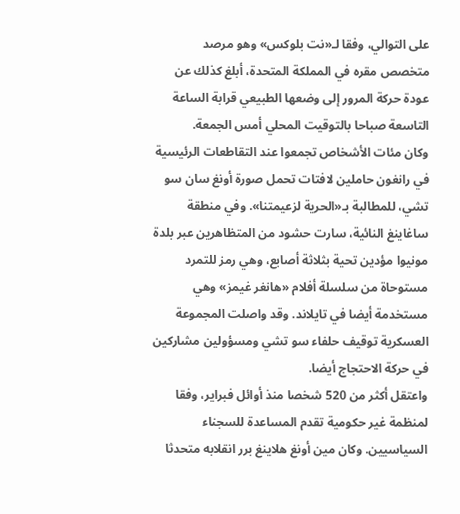على التوالي، وفقا لـ«نت بلوكس» وهو مرصد متخصص مقره في المملكة المتحدة، أبلغ كذلك عن عودة حركة المرور إلى وضعها الطبيعي قرابة الساعة التاسعة صباحا بالتوقيت المحلي أمس الجمعة.
وكان مئات الأشخاص تجمعوا عند التقاطعات الرئيسية في رانغون حاملين لافتات تحمل صورة أونغ سان سو تشي، للمطالبة بـ«الحرية لزعيمتنا». وفي منطقة ساغاينغ النائية، سارت حشود من المتظاهرين عبر بلدة مونيوا مؤدين تحية بثلاثة أصابع، وهي رمز للتمرد مستوحاة من سلسلة أفلام «هانغر غيمز» وهي مستخدمة أيضا في تايلاند. وقد واصلت المجموعة العسكرية توقيف حلفاء سو تشي ومسؤولين مشاركين في حركة الاحتجاج أيضا.
واعتقل أكثر من 520 شخصا منذ أوائل فبراير، وفقا لمنظمة غير حكومية تقدم المساعدة للسجناء السياسيين. وكان مين أونغ هلاينغ برر انقلابه متحدثا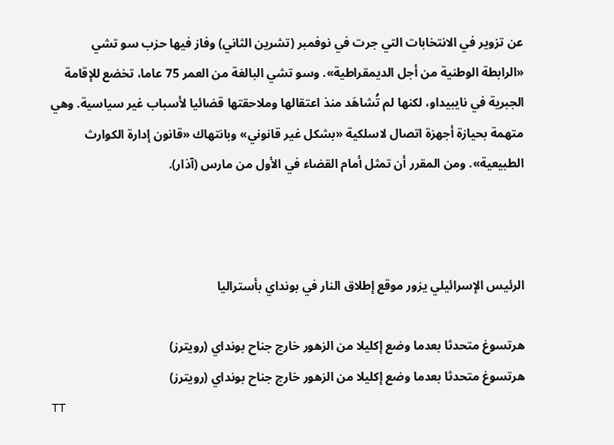عن تزوير في الانتخابات التي جرت في نوفمبر (تشرين الثاني) وفاز فيها حزب سو تشي «الرابطة الوطنية من أجل الديمقراطية». وسو تشي البالغة من العمر 75 عاما، تخضع للإقامة الجبرية في نايبيداو، لكنها لم تُشاهَد منذ اعتقالها وملاحقتها قضائيا لأسباب غير سياسية. وهي متهمة بحيازة أجهزة اتصال لاسلكية «بشكل غير قانوني» وبانتهاك «قانون إدارة الكوارث الطبيعية». ومن المقرر أن تمثل أمام القضاء في الأول من مارس (آذار).



الرئيس الإسرائيلي يزور موقع إطلاق النار في بونداي بأستراليا

هرتسوغ متحدثا بعدما وضع إكليلا من الزهور خارج جناح بونداي (رويترز)
هرتسوغ متحدثا بعدما وضع إكليلا من الزهور خارج جناح بونداي (رويترز)
TT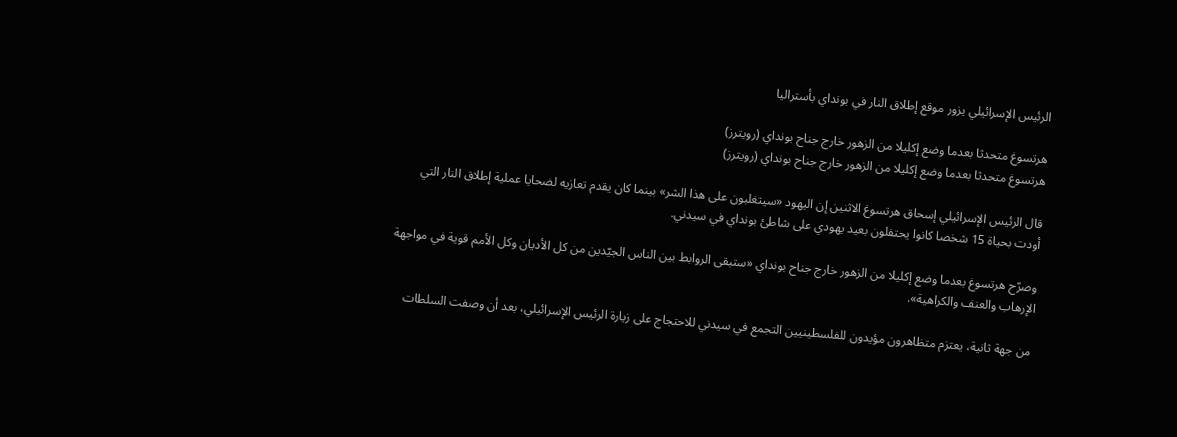الرئيس الإسرائيلي يزور موقع إطلاق النار في بونداي بأستراليا

هرتسوغ متحدثا بعدما وضع إكليلا من الزهور خارج جناح بونداي (رويترز)
هرتسوغ متحدثا بعدما وضع إكليلا من الزهور خارج جناح بونداي (رويترز)

قال الرئيس الإسرائيلي إسحاق هرتسوغ الاثنين إن اليهود «سيتغلبون على هذا الشر» بينما كان يقدم تعازيه لضحايا عملية إطلاق النار التي أودت بحياة 15 شخصا كانوا يحتفلون بعيد يهودي على شاطئ بونداي في سيدني.

وصرّح هرتسوغ بعدما وضع إكليلا من الزهور خارج جناح بونداي «ستبقى الروابط بين الناس الجيّدين من كل الأديان وكل الأمم قوية في مواجهة الإرهاب والعنف والكراهية».

من جهة ثانية، يعتزم متظاهرون مؤيدون للفلسطينيين التجمع في سيدني للاحتجاج على زيارة الرئيس الإسرائيلي، بعد أن وصفت السلطات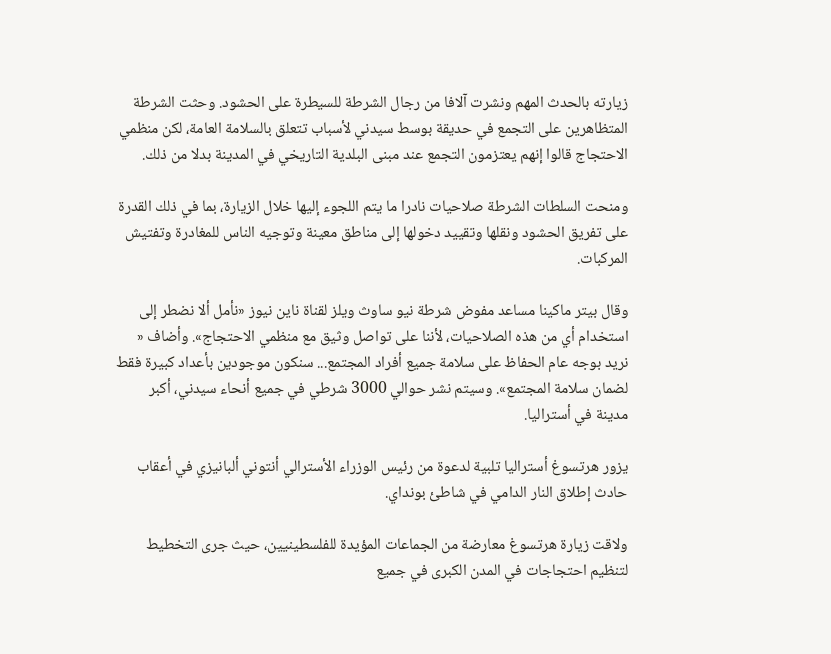زيارته بالحدث المهم ونشرت آلافا من رجال الشرطة للسيطرة على الحشود. وحثت الشرطة المتظاهرين على التجمع في حديقة بوسط سيدني لأسباب تتعلق بالسلامة العامة، لكن منظمي الاحتجاج قالوا إنهم يعتزمون التجمع عند مبنى البلدية التاريخي في المدينة بدلا من ذلك.

ومنحت السلطات الشرطة صلاحيات نادرا ما يتم اللجوء إليها خلال الزيارة، بما في ذلك القدرة على تفريق الحشود ونقلها وتقييد دخولها إلى مناطق معينة وتوجيه الناس للمغادرة وتفتيش المركبات.

وقال بيتر ماكينا مساعد مفوض شرطة نيو ساوث ويلز لقناة ناين نيوز «نأمل ألا نضطر إلى استخدام أي من هذه الصلاحيات، لأننا على تواصل وثيق مع منظمي الاحتجاج». وأضاف « نريد بوجه عام الحفاظ على سلامة جميع أفراد المجتمع... سنكون موجودين بأعداد كبيرة فقط لضمان سلامة المجتمع». وسيتم نشر حوالي 3000 شرطي في جميع أنحاء سيدني، أكبر مدينة في أستراليا.

يزور هرتسوغ أستراليا تلبية لدعوة من رئيس الوزراء الأسترالي أنتوني ألبانيزي في أعقاب حادث إطلاق النار الدامي في شاطئ بونداي.

ولاقت زيارة هرتسوغ معارضة من الجماعات المؤيدة للفلسطينيين، حيث جرى التخطيط لتنظيم احتجاجات في المدن الكبرى في جميع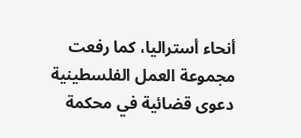أنحاء أستراليا، كما رفعت مجموعة العمل الفلسطينية دعوى قضائية في محكمة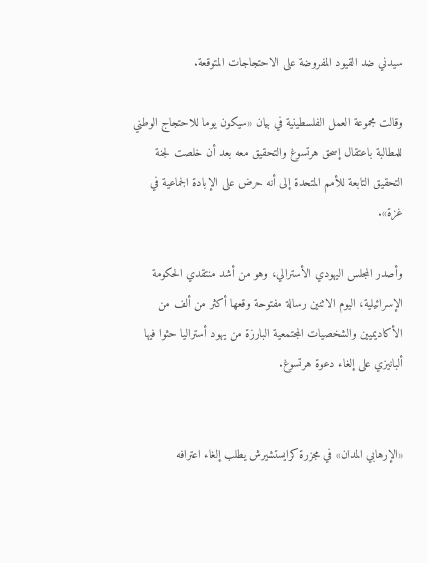سيدني ضد القيود المفروضة على الاحتجاجات المتوقعة.

وقالت مجموعة العمل الفلسطينية في بيان «سيكون يوما للاحتجاج الوطني للمطالبة باعتقال إسحق هرتسوغ والتحقيق معه بعد أن خلصت لجنة التحقيق التابعة للأمم المتحدة إلى أنه حرض على الإبادة الجماعية في غزة».

وأصدر المجلس اليهودي الأسترالي، وهو من أشد منتقدي الحكومة الإسرائيلية، اليوم الاثنين رسالة مفتوحة وقعها أكثر من ألف من الأكاديميين والشخصيات المجتمعية البارزة من يهود أستراليا حثوا فيها ألبانيزي على إلغاء دعوة هرتسوغ.


«الإرهابي المدان» في مجزرة كرايستشيرش يطلب إلغاء اعترافه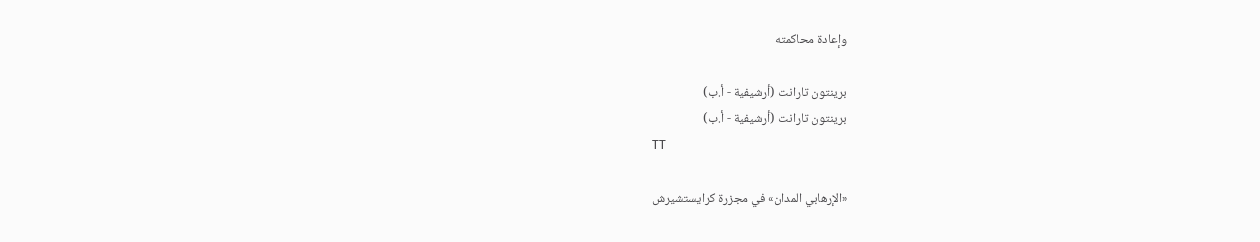وإعادة محاكمته

برينتون تارانت (أرشيفية - أ.ب)
برينتون تارانت (أرشيفية - أ.ب)
TT

«الإرهابي المدان» في مجزرة كرايستشيرش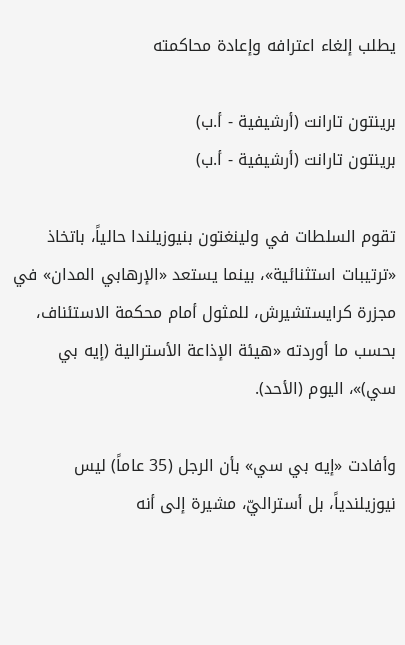يطلب إلغاء اعترافه وإعادة محاكمته

برينتون تارانت (أرشيفية - أ.ب)
برينتون تارانت (أرشيفية - أ.ب)

تقوم السلطات في ولينغتون بنيوزيلندا حالياً، باتخاذ «ترتيبات استثنائية»، بينما يستعد «الإرهابي المدان» في مجزرة كرايستشيرش، للمثول أمام محكمة الاستئناف، بحسب ما أوردته «هيئة الإذاعة الأسترالية (إيه بي سي)»، اليوم (الأحد).

وأفادت «إيه بي سي» بأن الرجل (35 عاماً) ليس نيوزيلندياً، بل أستراليّ، مشيرة إلى أنه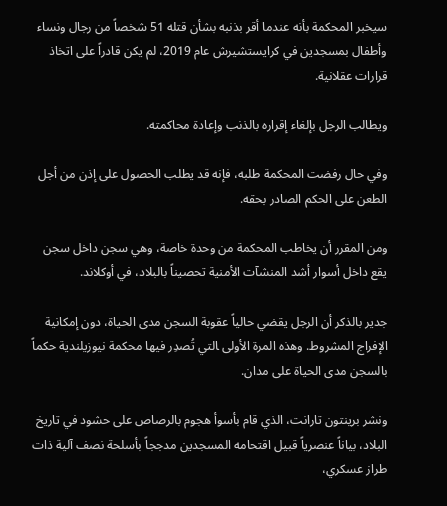سيخبر المحكمة بأنه عندما أقر بذنبه بشأن قتله 51 شخصاً من رجال ونساء وأطفال بمسجدين في كرايستشيرش عام 2019، لم يكن قادراً على اتخاذ قرارات عقلانية.

ويطالب الرجل بإلغاء إقراره بالذنب وإعادة محاكمته.

وفي حال رفضت المحكمة طلبه، فإنه قد يطلب الحصول على إذن من أجل الطعن على الحكم الصادر بحقه.

ومن المقرر أن يخاطب المحكمة من وحدة خاصة، وهي سجن داخل سجن يقع داخل أسوار أشد المنشآت الأمنية تحصيناً بالبلاد، في أوكلاند.

جدير بالذكر أن الرجل يقضي حالياً عقوبة السجن مدى الحياة، دون إمكانية الإفراج المشروط. وهذه المرة الأولى ‍التي تُصدِر فيها محكمة نيوزيلندية حكماً بالسجن مدى الحياة على مدان.

ونشر ‌برينتون تارانت، الذي قام بأسوأ هجوم بالرصاص على حشود في تاريخ البلاد، بياناً عنصرياً قبيل اقتحامه المسجدين مدججاً بأسلحة نصف آلية ذات طراز عسكري،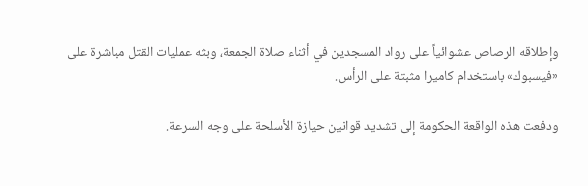وإطلاقه الرصاص عشوائياً على رواد المسجدين في أثناء صلاة الجمعة، وبثه عمليات القتل مباشرة على «فيسبوك» باستخدام كاميرا مثبتة على الرأس.

ودفعت هذه الواقعة الحكومة إلى تشديد قوانين حيازة الأسلحة ‌على وجه السرعة.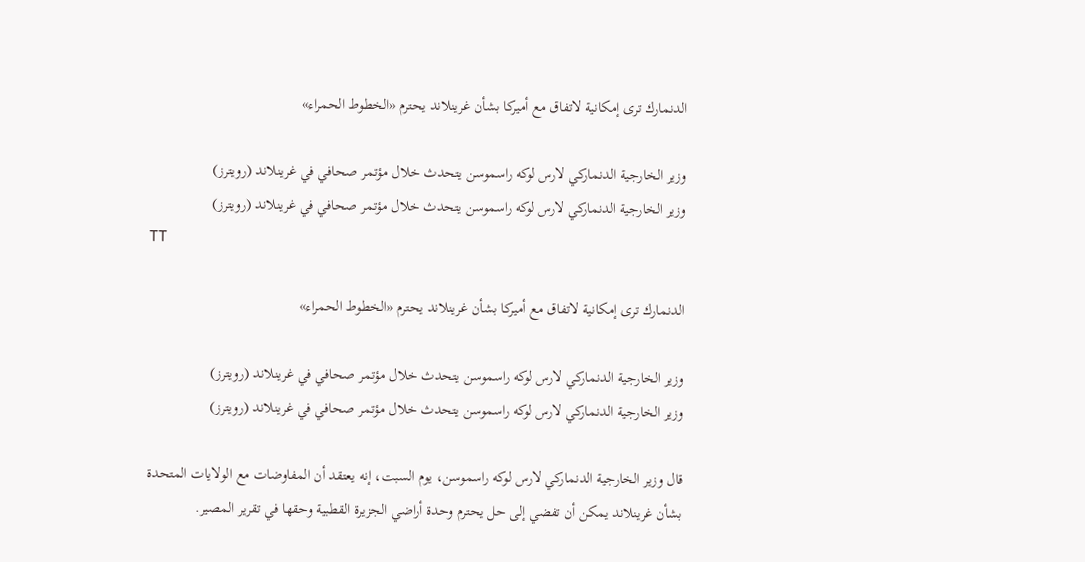الدنمارك ترى إمكانية لاتفاق مع أميركا بشأن غرينلاند يحترم «الخطوط الحمراء»

وزير الخارجية الدنماركي لارس لوكه راسموسن يتحدث خلال مؤتمر صحافي في غرينلاند (رويترز)
وزير الخارجية الدنماركي لارس لوكه راسموسن يتحدث خلال مؤتمر صحافي في غرينلاند (رويترز)
TT

الدنمارك ترى إمكانية لاتفاق مع أميركا بشأن غرينلاند يحترم «الخطوط الحمراء»

وزير الخارجية الدنماركي لارس لوكه راسموسن يتحدث خلال مؤتمر صحافي في غرينلاند (رويترز)
وزير الخارجية الدنماركي لارس لوكه راسموسن يتحدث خلال مؤتمر صحافي في غرينلاند (رويترز)

قال وزير الخارجية الدنماركي لارس لوكه راسموسن، يوم السبت، إنه يعتقد أن المفاوضات مع الولايات المتحدة بشأن غرينلاند يمكن أن تفضي إلى حل يحترم وحدة أراضي الجزيرة القطبية وحقها في تقرير المصير.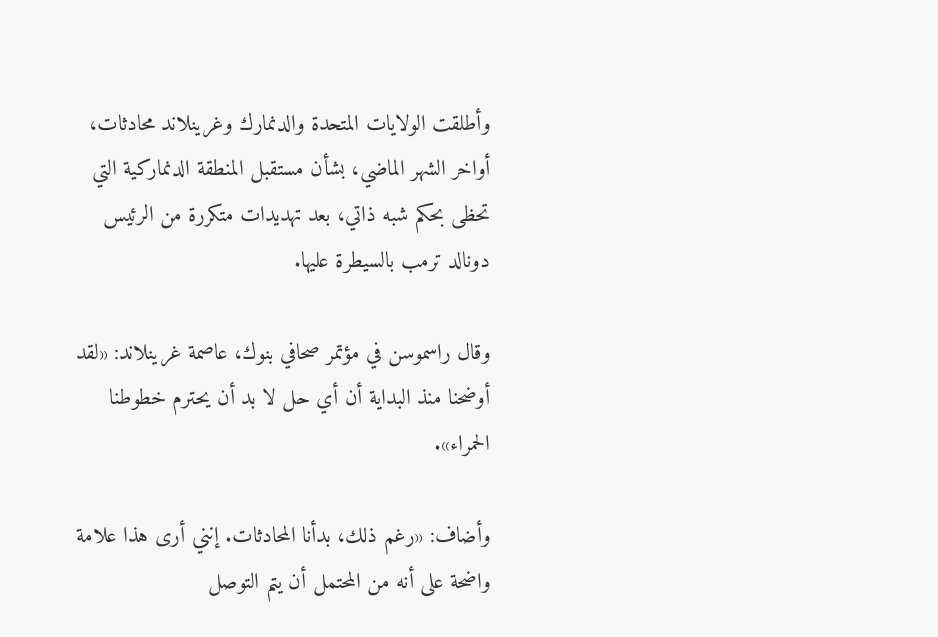وأطلقت الولايات المتحدة والدنمارك وغرينلاند محادثات، أواخر الشهر الماضي، بشأن مستقبل المنطقة الدنماركية التي تحظى بحكم شبه ذاتي، بعد تهديدات متكررة من الرئيس دونالد ترمب بالسيطرة عليها.

وقال راسموسن في مؤتمر صحافي بنوك، عاصمة غرينلاند: «لقد أوضحنا منذ البداية أن أي حل لا بد أن يحترم خطوطنا الحمراء».

وأضاف: «رغم ذلك، بدأنا المحادثات. إنني أرى هذا علامة واضحة على أنه من المحتمل أن يتم التوصل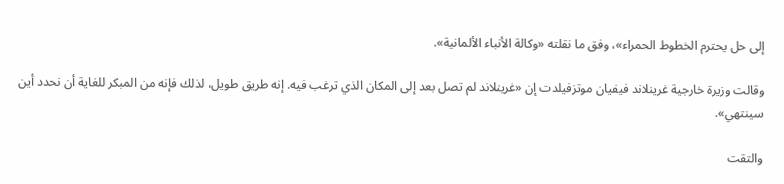إلى حل يحترم الخطوط الحمراء»، وفق ما نقلته «وكالة الأنباء الألمانية».

وقالت وزيرة خارجية غرينلاند فيفيان موتزفيلدت إن «غرينلاند لم تصل بعد إلى المكان الذي ترغب فيه. إنه طريق طويل، لذلك فإنه من المبكر للغاية أن نحدد أين سينتهي».

والتقت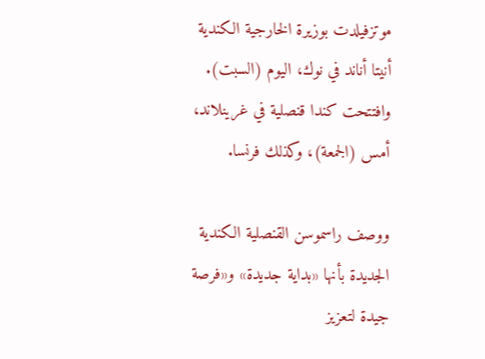موتزفيلدت بوزيرة الخارجية الكندية أنيتا أناند في نوك، اليوم (السبت). وافتتحت كندا قنصلية في غرينلاند، أمس (الجمعة)، وكذلك فرنسا.

ووصف راسموسن القنصلية الكندية الجديدة بأنها «بداية جديدة» و«فرصة جيدة لتعزيز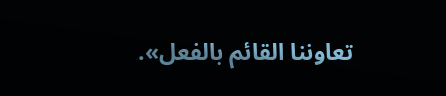تعاوننا القائم بالفعل».